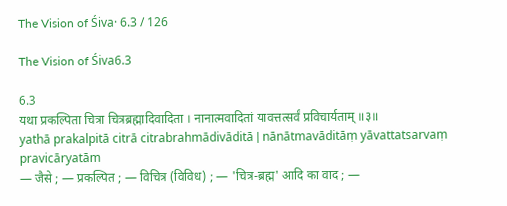The Vision of Śiva· 6.3 / 126

The Vision of Śiva6.3

6.3
यथा प्रकल्पिता चित्रा चित्रब्रह्मादिवादिता । नानात्मवादितां यावत्तत्सर्वं प्रविचार्यताम् ॥३॥
yathā prakalpitā citrā citrabrahmādivāditā | nānātmavāditāṃ yāvattatsarvaṃ pravicāryatām
— जैसे ; — प्रकल्पित ; — विचित्र (विविध) ; — 'चित्र-ब्रह्म' आदि का वाद ; —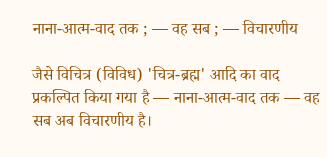नाना-आत्म-वाद तक ; — वह सब ; — विचारणीय

जैसे विचित्र (विविध) 'चित्र-ब्रह्म' आदि का वाद प्रकल्पित किया गया है — नाना-आत्म-वाद तक — वह सब अब विचारणीय है।